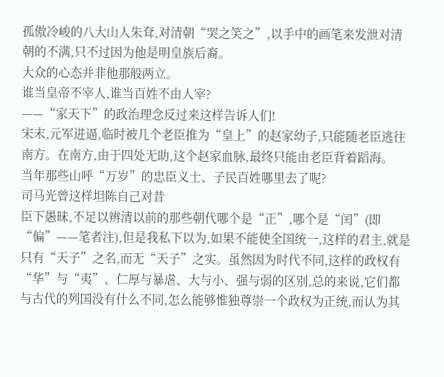孤傲冷峻的八大山人朱耷,对清朝“哭之笑之”,以手中的画笔来发泄对清朝的不满,只不过因为他是明皇族后裔。
大众的心态并非他那般两立。
谁当皇帝不宰人,谁当百姓不由人宰?
——“家天下”的政治理念反过来这样告诉人们!
宋末,元军进逼,临时被几个老臣推为“皇上”的赵家幼子,只能随老臣逃往南方。在南方,由于四处无助,这个赵家血脉,最终只能由老臣背着蹈海。
当年那些山呼“万岁”的忠臣义士、子民百姓哪里去了呢?
司马光曾这样坦陈自己对昔
臣下愚昧,不足以辨清以前的那些朝代哪个是“正”,哪个是“闰”(即“偏”——笔者注),但是我私下以为,如果不能使全国统一,这样的君主,就是只有“天子”之名,而无“天子”之实。虽然因为时代不同,这样的政权有“华”与“夷”、仁厚与暴虐、大与小、强与弱的区别,总的来说,它们都与古代的列国没有什么不同,怎么能够惟独尊崇一个政权为正统,而认为其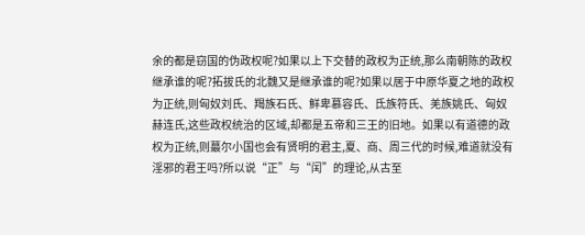余的都是窃国的伪政权呢?如果以上下交替的政权为正统,那么南朝陈的政权继承谁的呢?拓拔氏的北魏又是继承谁的呢?如果以居于中原华夏之地的政权为正统,则匈奴刘氏、羯族石氏、鲜卑慕容氏、氐族符氏、羌族姚氏、匈奴赫连氏,这些政权统治的区域,却都是五帝和三王的旧地。如果以有道德的政权为正统,则蕞尔小国也会有贤明的君主,夏、商、周三代的时候,难道就没有淫邪的君王吗?所以说“正”与“闰”的理论,从古至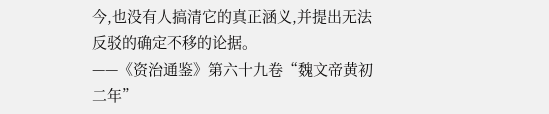今,也没有人搞清它的真正涵义,并提出无法反驳的确定不移的论据。
——《资治通鉴》第六十九卷“魏文帝黄初二年”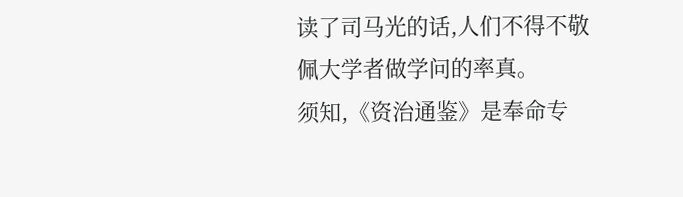读了司马光的话,人们不得不敬佩大学者做学问的率真。
须知,《资治通鉴》是奉命专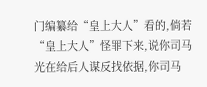门编纂给“皇上大人”看的,倘若“皇上大人”怪罪下来,说你司马光在给后人谋反找依据,你司马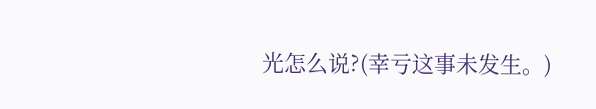光怎么说?(幸亏这事未发生。)